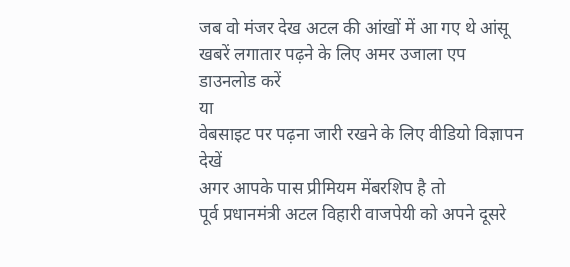जब वो मंजर देख अटल की आंखों में आ गए थे आंसू
खबरें लगातार पढ़ने के लिए अमर उजाला एप डाउनलोड करें
या
वेबसाइट पर पढ़ना जारी रखने के लिए वीडियो विज्ञापन देखें
अगर आपके पास प्रीमियम मेंबरशिप है तो
पूर्व प्रधानमंत्री अटल विहारी वाजपेयी को अपने दूसरे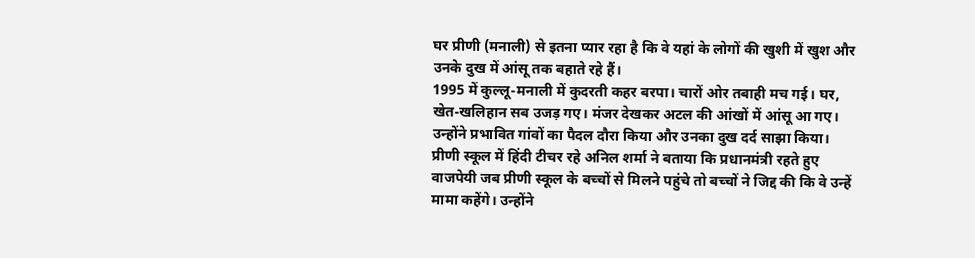घर प्रीणी (मनाली) से इतना प्यार रहा है कि वे यहां के लोगों की खुशी में खुश और उनके दुख में आंसू तक बहाते रहे हैं।
1995 में कुल्लू-मनाली में कुदरती कहर बरपा। चारों ओर तबाही मच गई। घर, खेत-खलिहान सब उजड़ गए। मंजर देखकर अटल की आंखों में आंसू आ गए। उन्होंने प्रभावित गांवों का पैदल दौरा किया और उनका दुख दर्द साझा किया।
प्रीणी स्कूल में हिंदी टीचर रहे अनिल शर्मा ने बताया कि प्रधानमंत्री रहते हुए वाजपेयी जब प्रीणी स्कूल के बच्चों से मिलने पहुंचे तो बच्चों ने जिद्द की कि वे उन्हें मामा कहेंगे। उन्होंने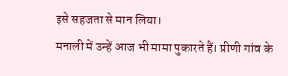इसे सहजता से मान लिया।
मनाली में उन्हें आज भी मामा पुकारते हैं। प्रीणी गांव के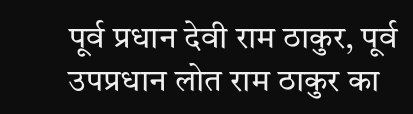पूर्व प्रधान देवी राम ठाकुर, पूर्व उपप्रधान लोत राम ठाकुर का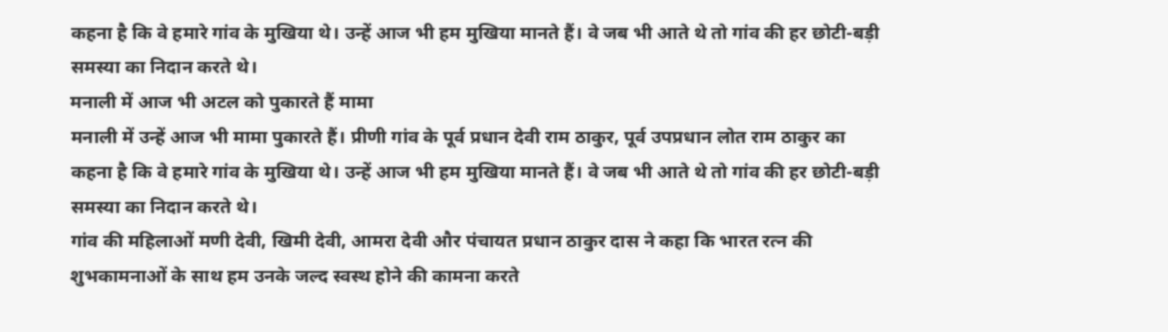कहना है कि वे हमारे गांव के मुखिया थे। उन्हें आज भी हम मुखिया मानते हैं। वे जब भी आते थे तो गांव की हर छोटी-बड़ी समस्या का निदान करते थे।
मनाली में आज भी अटल को पुकारते हैं मामा
मनाली में उन्हें आज भी मामा पुकारते हैं। प्रीणी गांव के पूर्व प्रधान देवी राम ठाकुर, पूर्व उपप्रधान लोत राम ठाकुर का कहना है कि वे हमारे गांव के मुखिया थे। उन्हें आज भी हम मुखिया मानते हैं। वे जब भी आते थे तो गांव की हर छोटी-बड़ी समस्या का निदान करते थे।
गांव की महिलाओं मणी देवी, खिमी देवी, आमरा देवी और पंचायत प्रधान ठाकुर दास ने कहा कि भारत रत्न की शुभकामनाओं के साथ हम उनके जल्द स्वस्थ होने की कामना करते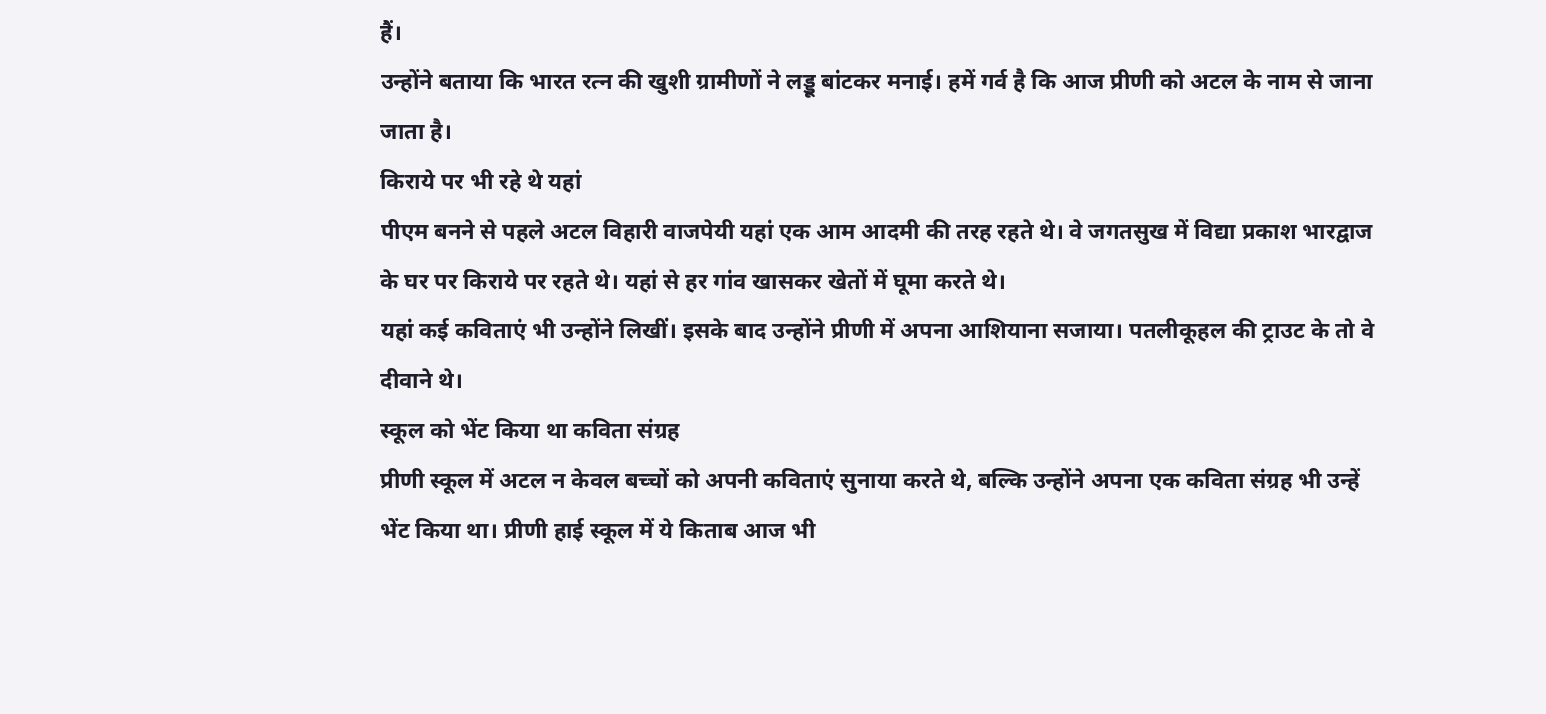हैं।
उन्होंने बताया कि भारत रत्न की खुशी ग्रामीणों ने लड्डू बांटकर मनाई। हमें गर्व है कि आज प्रीणी को अटल के नाम से जाना जाता है।
किराये पर भी रहे थे यहां
पीएम बनने से पहले अटल विहारी वाजपेयी यहां एक आम आदमी की तरह रहते थे। वे जगतसुख में विद्या प्रकाश भारद्वाज के घर पर किराये पर रहते थे। यहां से हर गांव खासकर खेतों में घूमा करते थे।
यहां कई कविताएं भी उन्होंने लिखीं। इसके बाद उन्होंने प्रीणी में अपना आशियाना सजाया। पतलीकूहल की ट्राउट के तो वे दीवाने थे।
स्कूल को भेंट किया था कविता संग्रह
प्रीणी स्कूल में अटल न केवल बच्चों को अपनी कविताएं सुनाया करते थे, बल्कि उन्होंने अपना एक कविता संग्रह भी उन्हें भेंट किया था। प्रीणी हाई स्कूल में ये किताब आज भी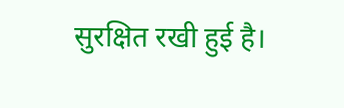सुरक्षित रखी हुई है।